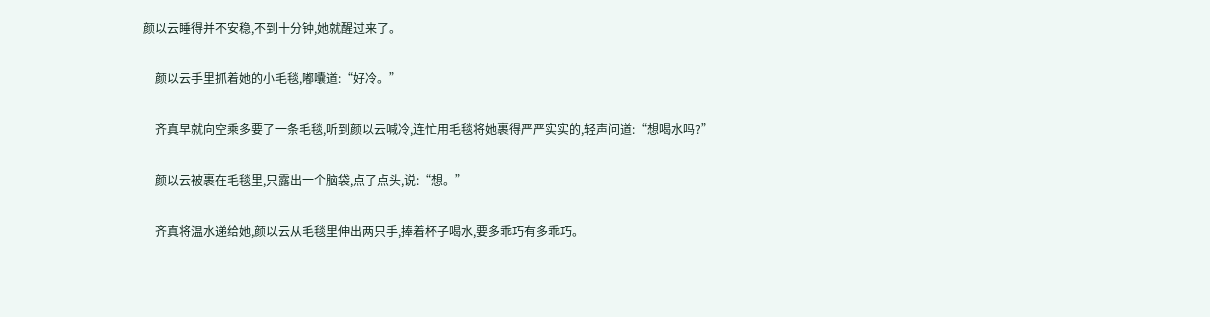颜以云睡得并不安稳,不到十分钟,她就醒过来了。

    颜以云手里抓着她的小毛毯,嘟囔道:“好冷。”

    齐真早就向空乘多要了一条毛毯,听到颜以云喊冷,连忙用毛毯将她裹得严严实实的,轻声问道:“想喝水吗?”

    颜以云被裹在毛毯里,只露出一个脑袋,点了点头,说:“想。”

    齐真将温水递给她,颜以云从毛毯里伸出两只手,捧着杯子喝水,要多乖巧有多乖巧。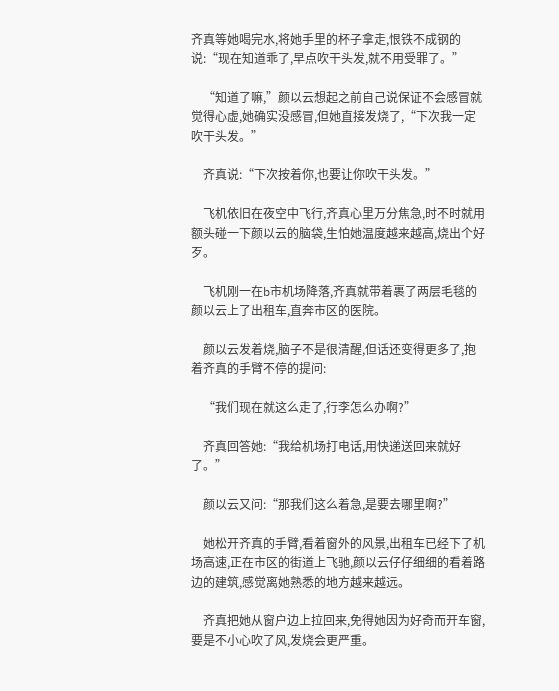齐真等她喝完水,将她手里的杯子拿走,恨铁不成钢的说:“现在知道乖了,早点吹干头发,就不用受罪了。”

    “知道了嘛,”颜以云想起之前自己说保证不会感冒就觉得心虚,她确实没感冒,但她直接发烧了,“下次我一定吹干头发。”

    齐真说:“下次按着你,也要让你吹干头发。”

    飞机依旧在夜空中飞行,齐真心里万分焦急,时不时就用额头碰一下颜以云的脑袋,生怕她温度越来越高,烧出个好歹。

    飞机刚一在b市机场降落,齐真就带着裹了两层毛毯的颜以云上了出租车,直奔市区的医院。

    颜以云发着烧,脑子不是很清醒,但话还变得更多了,抱着齐真的手臂不停的提问:

    “我们现在就这么走了,行李怎么办啊?”

    齐真回答她:“我给机场打电话,用快递送回来就好了。”

    颜以云又问:“那我们这么着急,是要去哪里啊?”

    她松开齐真的手臂,看着窗外的风景,出租车已经下了机场高速,正在市区的街道上飞驰,颜以云仔仔细细的看着路边的建筑,感觉离她熟悉的地方越来越远。

    齐真把她从窗户边上拉回来,免得她因为好奇而开车窗,要是不小心吹了风,发烧会更严重。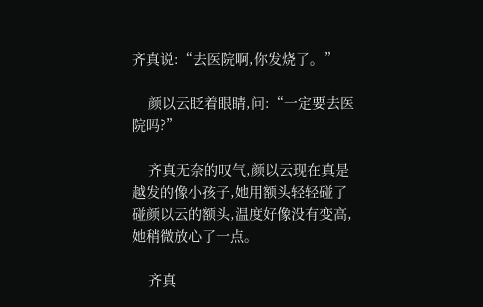齐真说:“去医院啊,你发烧了。”

    颜以云眨着眼睛,问:“一定要去医院吗?”

    齐真无奈的叹气,颜以云现在真是越发的像小孩子,她用额头轻轻碰了碰颜以云的额头,温度好像没有变高,她稍微放心了一点。

    齐真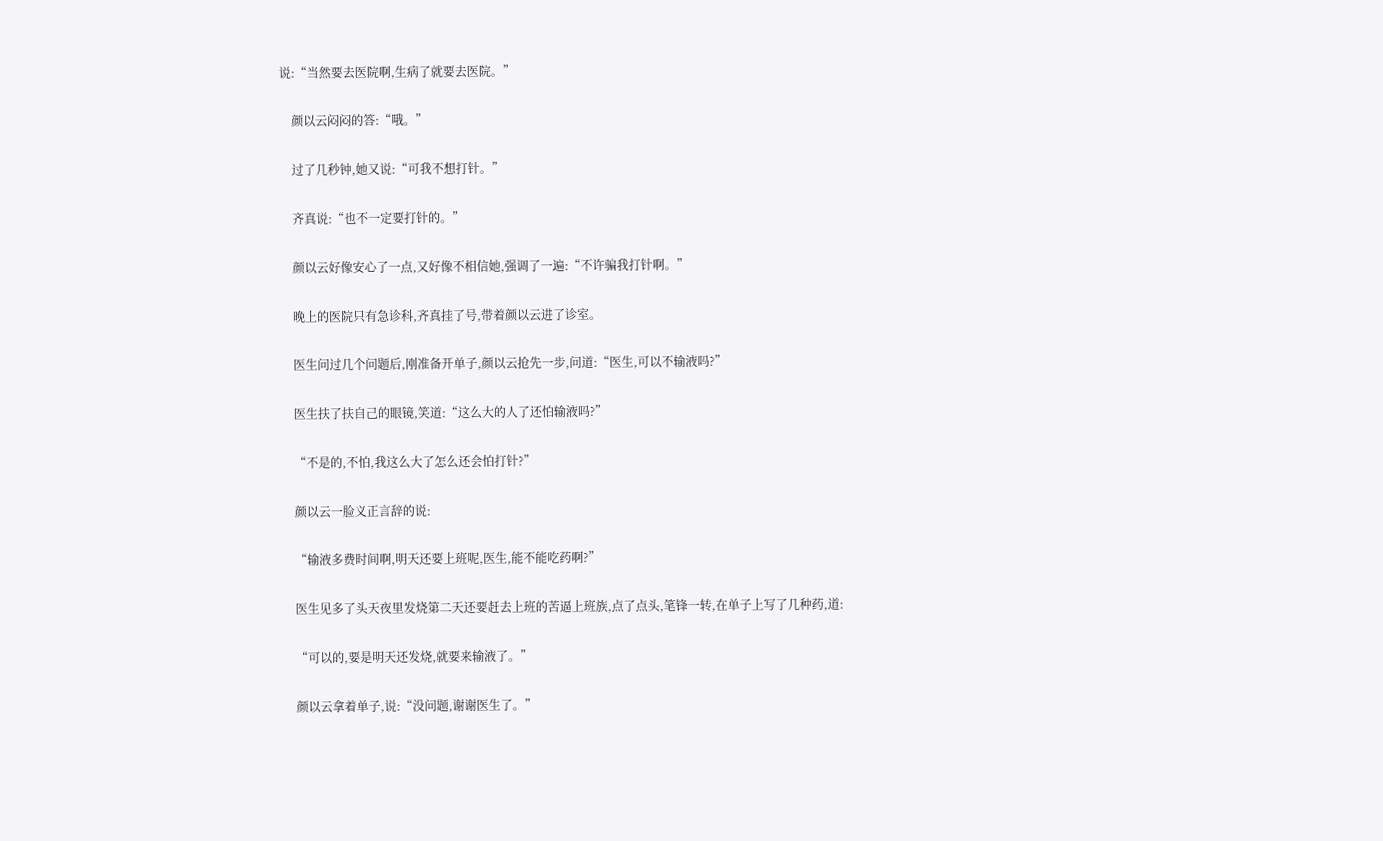说:“当然要去医院啊,生病了就要去医院。”

    颜以云闷闷的答:“哦。”

    过了几秒钟,她又说:“可我不想打针。”

    齐真说:“也不一定要打针的。”

    颜以云好像安心了一点,又好像不相信她,强调了一遍:“不许骗我打针啊。”

    晚上的医院只有急诊科,齐真挂了号,带着颜以云进了诊室。

    医生问过几个问题后,刚准备开单子,颜以云抢先一步,问道:“医生,可以不输液吗?”

    医生扶了扶自己的眼镜,笑道:“这么大的人了还怕输液吗?”

    “不是的,不怕,我这么大了怎么还会怕打针?”

    颜以云一脸义正言辞的说:

    “输液多费时间啊,明天还要上班呢,医生,能不能吃药啊?”

    医生见多了头天夜里发烧第二天还要赶去上班的苦逼上班族,点了点头,笔锋一转,在单子上写了几种药,道:

    “可以的,要是明天还发烧,就要来输液了。”

    颜以云拿着单子,说:“没问题,谢谢医生了。”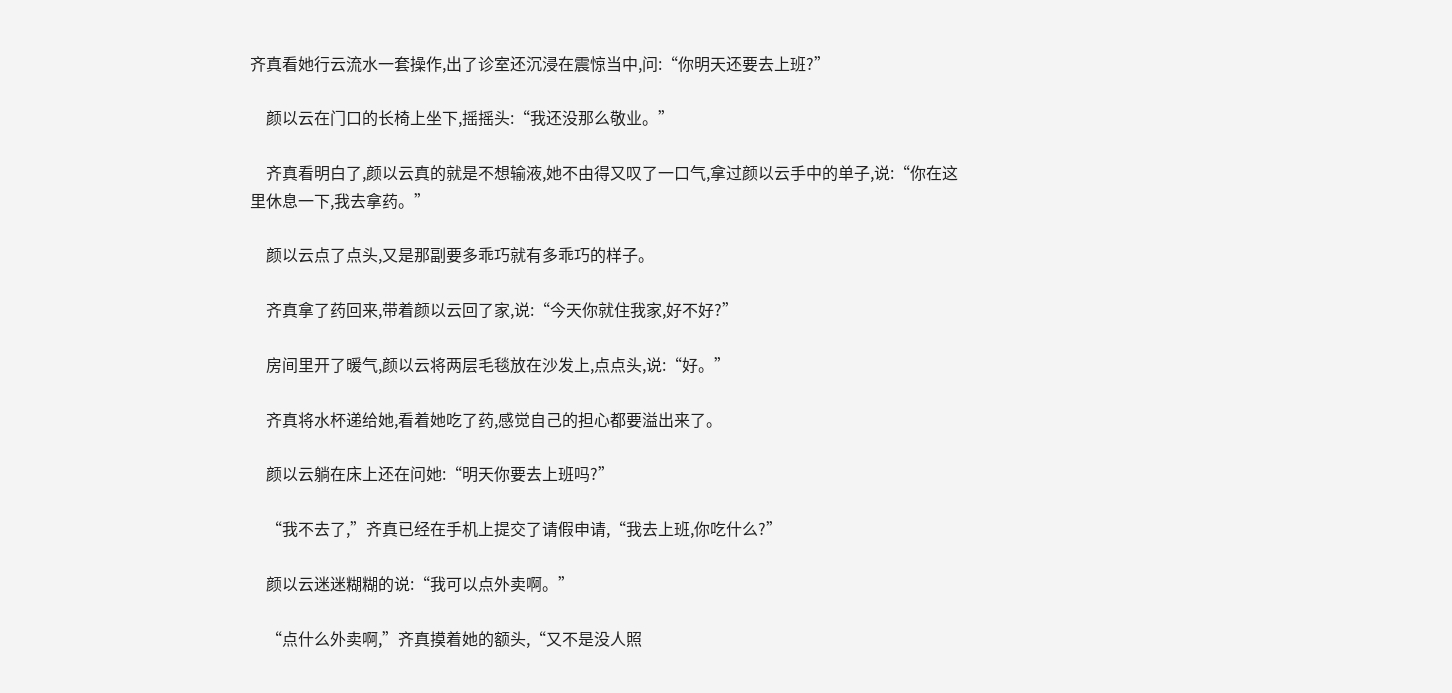齐真看她行云流水一套操作,出了诊室还沉浸在震惊当中,问:“你明天还要去上班?”

    颜以云在门口的长椅上坐下,摇摇头:“我还没那么敬业。”

    齐真看明白了,颜以云真的就是不想输液,她不由得又叹了一口气,拿过颜以云手中的单子,说:“你在这里休息一下,我去拿药。”

    颜以云点了点头,又是那副要多乖巧就有多乖巧的样子。

    齐真拿了药回来,带着颜以云回了家,说:“今天你就住我家,好不好?”

    房间里开了暖气,颜以云将两层毛毯放在沙发上,点点头,说:“好。”

    齐真将水杯递给她,看着她吃了药,感觉自己的担心都要溢出来了。

    颜以云躺在床上还在问她:“明天你要去上班吗?”

    “我不去了,”齐真已经在手机上提交了请假申请,“我去上班,你吃什么?”

    颜以云迷迷糊糊的说:“我可以点外卖啊。”

    “点什么外卖啊,”齐真摸着她的额头,“又不是没人照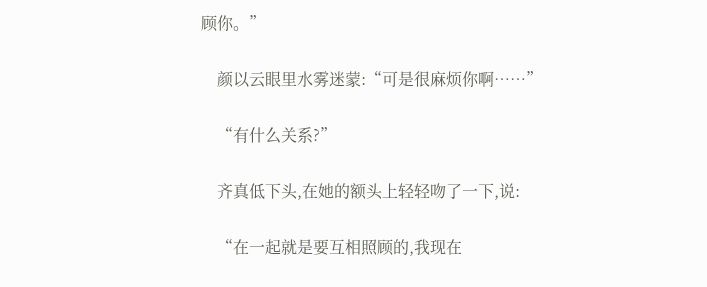顾你。”

    颜以云眼里水雾迷蒙:“可是很麻烦你啊……”

    “有什么关系?”

    齐真低下头,在她的额头上轻轻吻了一下,说:

    “在一起就是要互相照顾的,我现在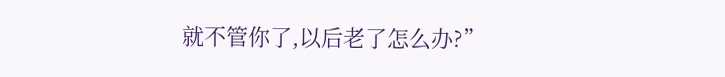就不管你了,以后老了怎么办?”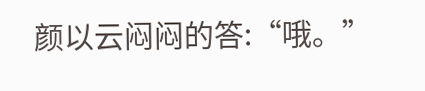颜以云闷闷的答:“哦。”